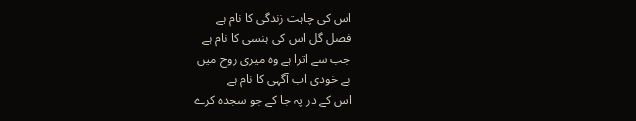اس کی چاہت زندگی کا نام ہے
فصل گل اس کی ہنسی کا نام ہے
جب سے اترا ہے وہ میری روح میں
بے خودی اب آگہی کا نام ہے
اس کے در پہ جا کے جو سجدہ کرے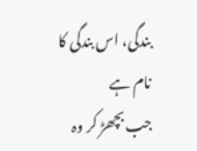بندگی، اس بندگی کا نام ہے
جب بچھڑ کر وہ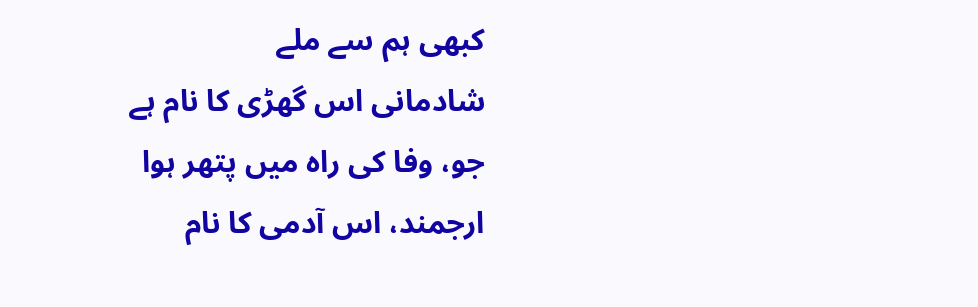کبھی ہم سے ملے
شادمانی اس گھڑی کا نام ہے
جو، وفا کی راہ میں پتھر ہوا
ارجمند، اس آدمی کا نام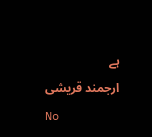ہے
ارجمند قریشی
No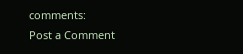comments:
Post a Comment